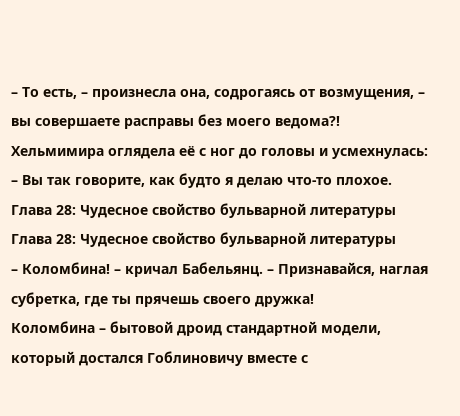– То есть, – произнесла она, содрогаясь от возмущения, – вы совершаете расправы без моего ведома?!
Хельмимира оглядела её с ног до головы и усмехнулась:
– Вы так говорите, как будто я делаю что-то плохое.
Глава 28: Чудесное свойство бульварной литературы
Глава 28: Чудесное свойство бульварной литературы
– Коломбина! – кричал Бабельянц. – Признавайся, наглая субретка, где ты прячешь своего дружка!
Коломбина – бытовой дроид стандартной модели, который достался Гоблиновичу вместе с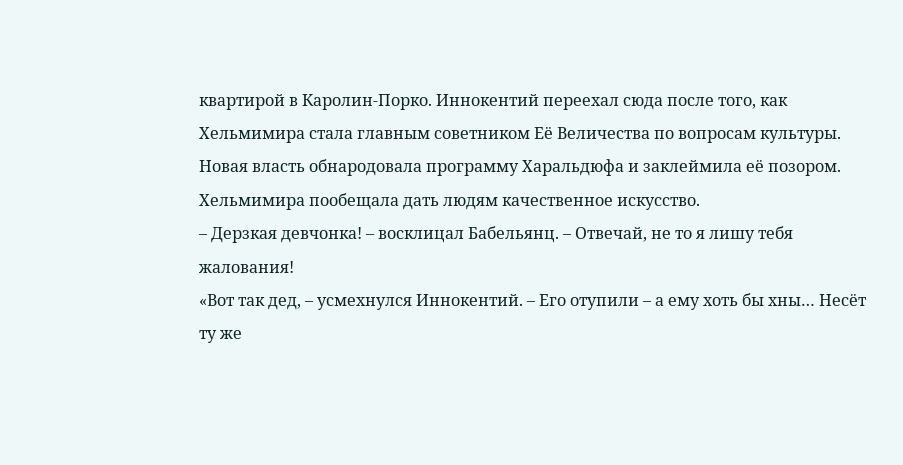квартирой в Каролин-Порко. Иннокентий переехал сюда после того, как Хельмимира стала главным советником Её Величества по вопросам культуры. Новая власть обнародовала программу Харальдюфа и заклеймила её позором. Хельмимира пообещала дать людям качественное искусство.
– Дерзкая девчонка! – восклицал Бабельянц. – Отвечай, не то я лишу тебя жалования!
«Вот так дед, – усмехнулся Иннокентий. – Его отупили – а ему хоть бы хны… Несёт ту же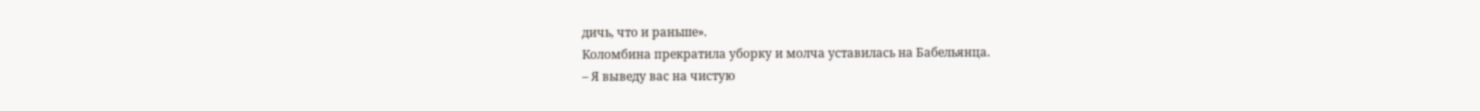дичь, что и раньше».
Коломбина прекратила уборку и молча уставилась на Бабельянца.
– Я выведу вас на чистую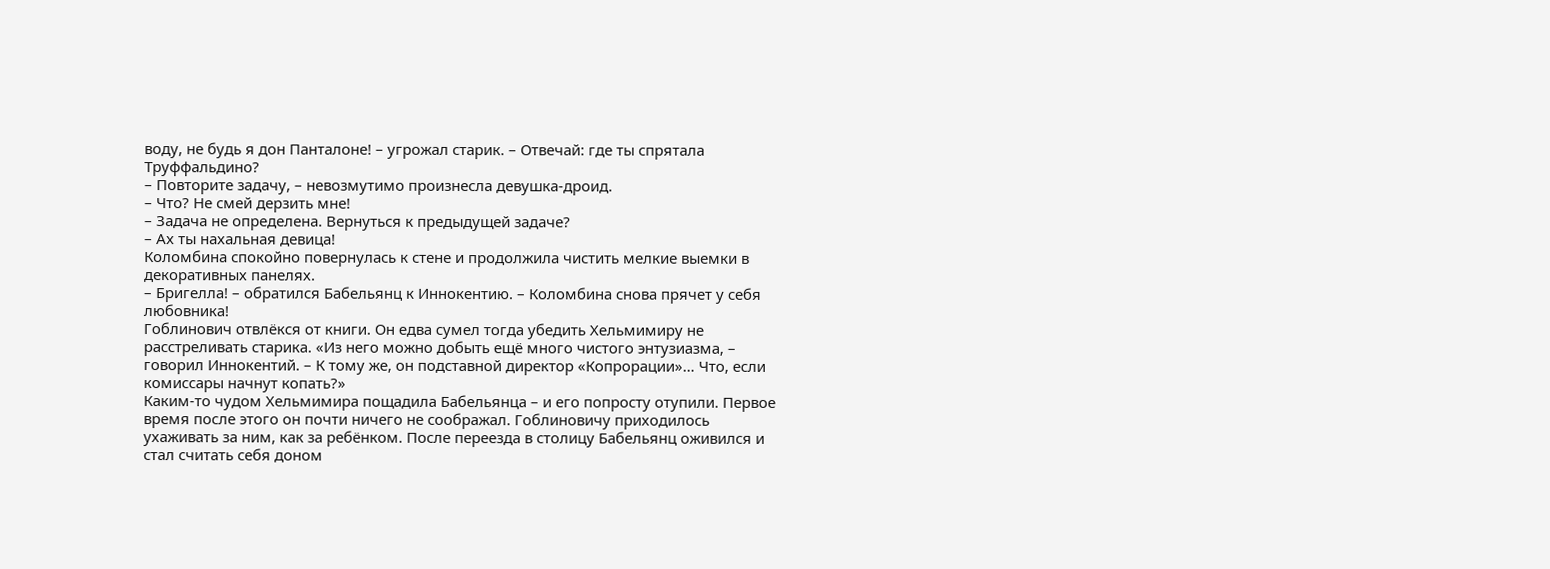воду, не будь я дон Панталоне! – угрожал старик. – Отвечай: где ты спрятала Труффальдино?
– Повторите задачу, – невозмутимо произнесла девушка-дроид.
– Что? Не смей дерзить мне!
– Задача не определена. Вернуться к предыдущей задаче?
– Ах ты нахальная девица!
Коломбина спокойно повернулась к стене и продолжила чистить мелкие выемки в декоративных панелях.
– Бригелла! – обратился Бабельянц к Иннокентию. – Коломбина снова прячет у себя любовника!
Гоблинович отвлёкся от книги. Он едва сумел тогда убедить Хельмимиру не расстреливать старика. «Из него можно добыть ещё много чистого энтузиазма, – говорил Иннокентий. – К тому же, он подставной директор «Копрорации»… Что, если комиссары начнут копать?»
Каким-то чудом Хельмимира пощадила Бабельянца – и его попросту отупили. Первое время после этого он почти ничего не соображал. Гоблиновичу приходилось ухаживать за ним, как за ребёнком. После переезда в столицу Бабельянц оживился и стал считать себя доном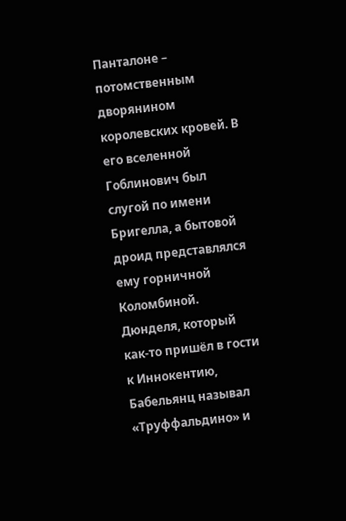Панталоне – потомственным дворянином королевских кровей. В его вселенной Гоблинович был слугой по имени Бригелла, а бытовой дроид представлялся ему горничной Коломбиной. Дюнделя, который как-то пришёл в гости к Иннокентию, Бабельянц называл «Труффальдино» и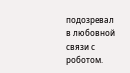подозревал в любовной связи с роботом.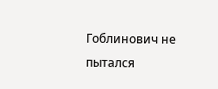Гоблинович не пытался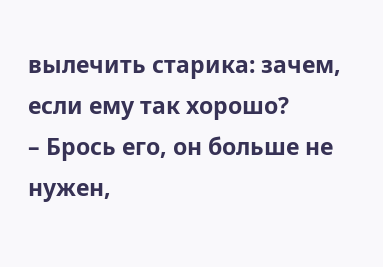вылечить старика: зачем, если ему так хорошо?
– Брось его, он больше не нужен,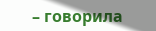– говорила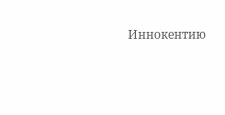Иннокентию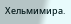Хельмимира.